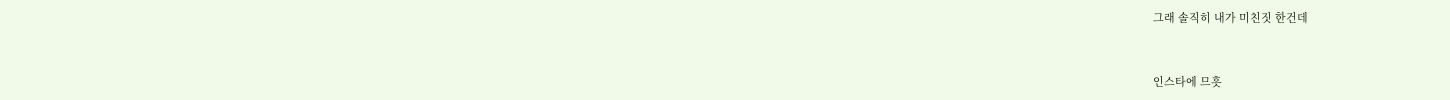그래 솔직히 내가 미친짓 한건데


인스타에 므흣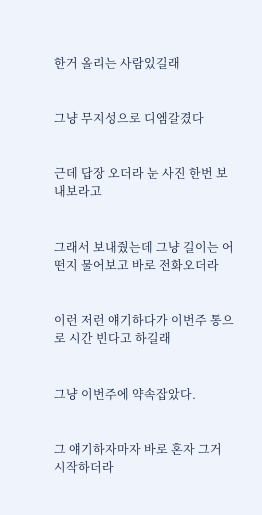한거 올리는 사람있길래


그냥 무지성으로 디엠갈겼다


근데 답장 오더라 눈 사진 한번 보내보라고


그래서 보내줬는데 그냥 길이는 어떤지 물어보고 바로 전화오더라


이런 저런 얘기하다가 이번주 통으로 시간 빈다고 하길래


그냥 이번주에 약속잡았다.


그 얘기하자마자 바로 혼자 그거 시작하더라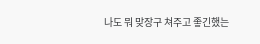나도 뭐 맞장구 쳐주고 좋긴했는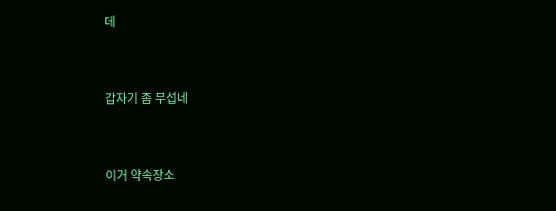데


갑자기 좀 무섭네


이거 약속장소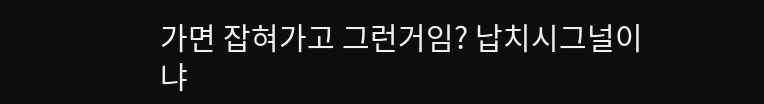가면 잡혀가고 그런거임? 납치시그널이냐